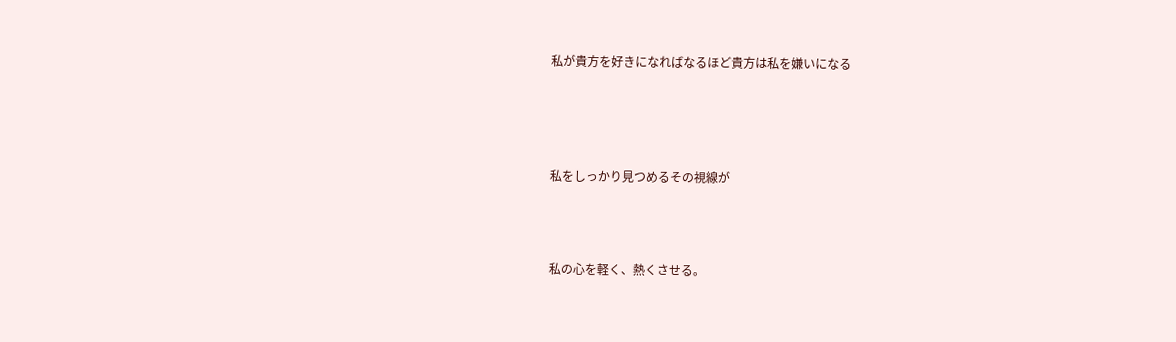私が貴方を好きになればなるほど貴方は私を嫌いになる




私をしっかり見つめるその視線が



私の心を軽く、熱くさせる。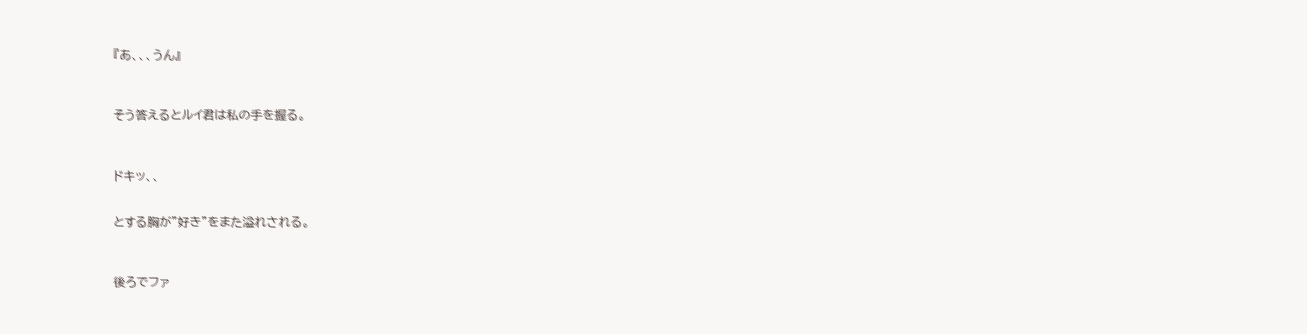『あ、、、うん』



そう答えるとルイ君は私の手を握る。



ドキッ、、


とする胸が"好き"をまた溢れされる。



後ろでファ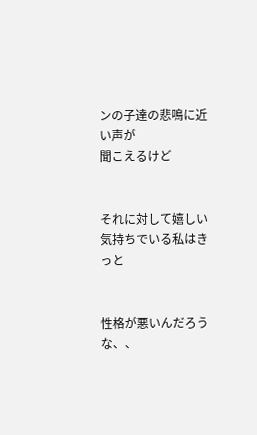ンの子達の悲鳴に近い声が
聞こえるけど


それに対して嬉しい気持ちでいる私はきっと


性格が悪いんだろうな、、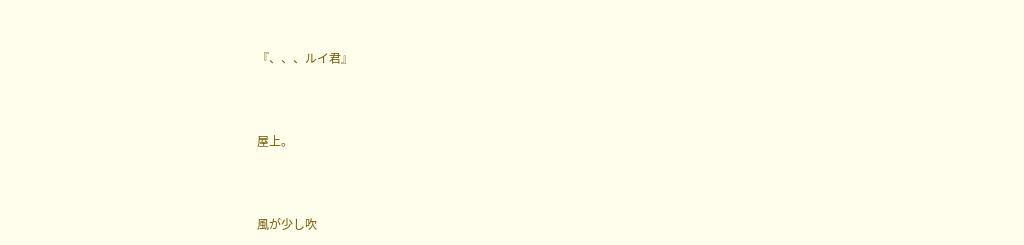『、、、ルイ君』



屋上。



風が少し吹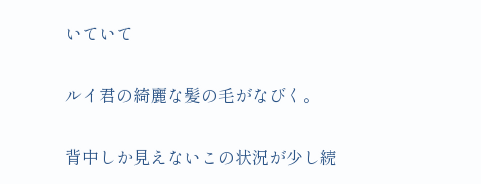いていて


ルイ君の綺麗な髪の毛がなびく。


背中しか見えないこの状況が少し続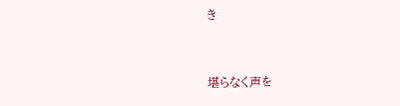き


堪らなく声を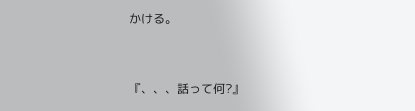かける。



『、、、話って何?』